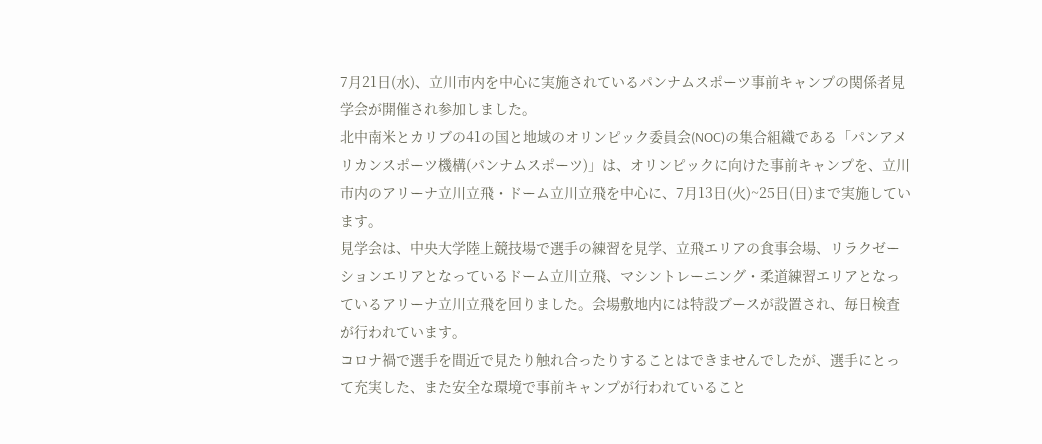7月21日(水)、立川市内を中心に実施されているパンナムスポーツ事前キャンプの関係者見学会が開催され参加しました。
北中南米とカリブの41の国と地域のオリンピック委員会(NOC)の集合組織である「パンアメリカンスポーツ機構(パンナムスポーツ)」は、オリンピックに向けた事前キャンプを、立川市内のアリーナ立川立飛・ドーム立川立飛を中心に、7月13日(火)~25日(日)まで実施しています。
見学会は、中央大学陸上競技場で選手の練習を見学、立飛エリアの食事会場、リラクゼーションエリアとなっているドーム立川立飛、マシントレーニング・柔道練習エリアとなっているアリーナ立川立飛を回りました。会場敷地内には特設ブースが設置され、毎日検査が行われています。
コロナ禍で選手を間近で見たり触れ合ったりすることはできませんでしたが、選手にとって充実した、また安全な環境で事前キャンプが行われていること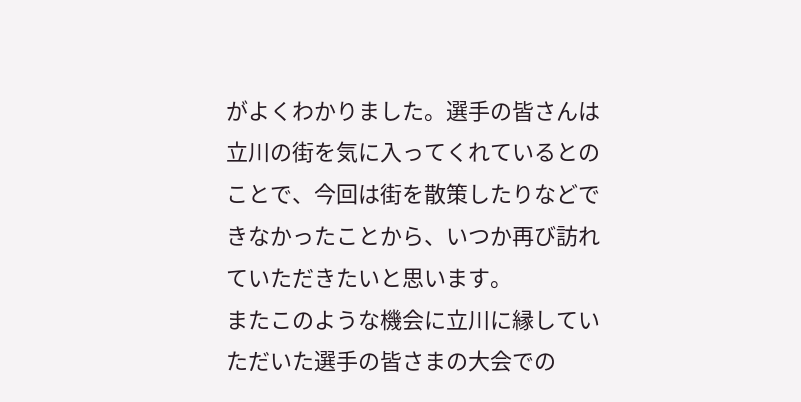がよくわかりました。選手の皆さんは立川の街を気に入ってくれているとのことで、今回は街を散策したりなどできなかったことから、いつか再び訪れていただきたいと思います。
またこのような機会に立川に縁していただいた選手の皆さまの大会での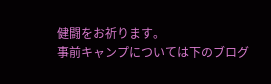健闘をお祈ります。
事前キャンプについては下のブログ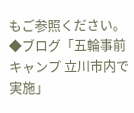もご参照ください。
◆ブログ「五輪事前キャンプ 立川市内で実施」